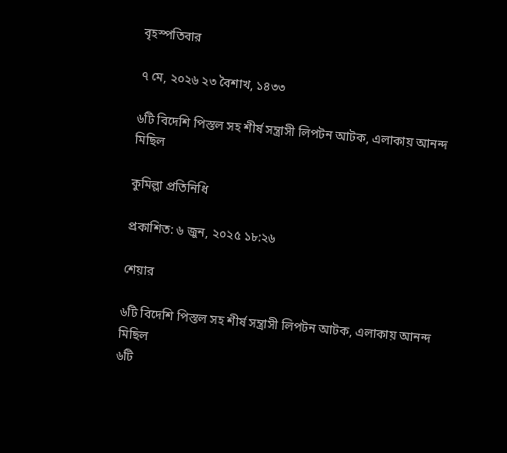বৃহস্পতিবার

৭ মে, ২০২৬ ২৩ বৈশাখ, ১৪৩৩

৬টি বিদেশি পিস্তল সহ শীর্ষ সন্ত্রাসী লিপটন আটক, এলাকায় আনন্দ মিছিল

কুমিল্লা প্রতিনিধি

প্রকাশিত: ৬ জুন, ২০২৫ ১৮:২৬

শেয়ার

৬টি বিদেশি পিস্তল সহ শীর্ষ সন্ত্রাসী লিপটন আটক, এলাকায় আনন্দ মিছিল
৬টি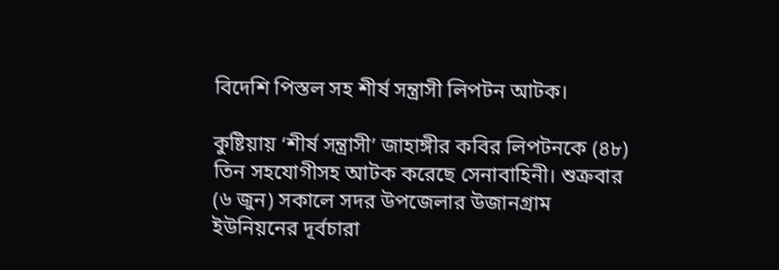বিদেশি পিস্তল সহ শীর্ষ সন্ত্রাসী লিপটন আটক।

কুষ্টিয়ায় ‘শীর্ষ সন্ত্রাসী’ জাহাঙ্গীর কবির লিপটনকে (৪৮) তিন সহযোগীসহ আটক করেছে সেনাবাহিনী। শুক্রবার (৬ জুন) সকালে সদর উপজেলার উজানগ্রাম ইউনিয়নের দূর্বচারা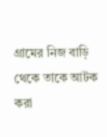গ্রামের নিজ বাড়ি থেকে তাকে আটক করা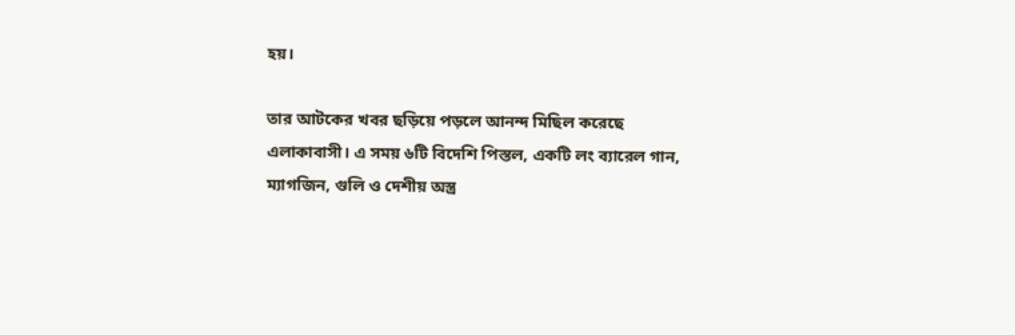হয়।

তার আটকের খবর ছড়িয়ে পড়লে আনন্দ মিছিল করেছে এলাকাবাসী। এ সময় ৬টি বিদেশি পিস্তল, একটি লং ব্যারেল গান, ম্যাগজিন, গুলি ও দেশীয় অস্ত্র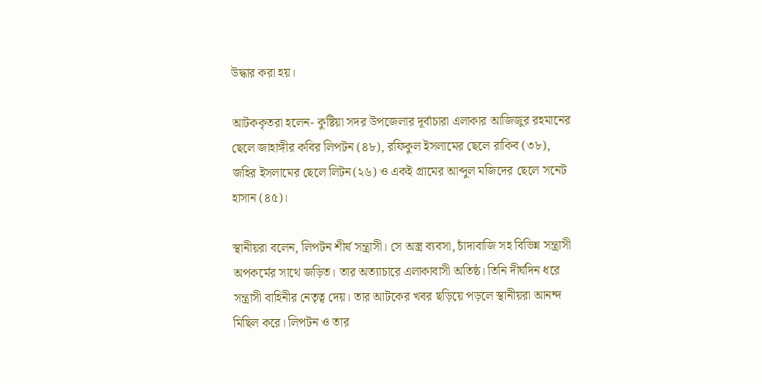উদ্ধার করা হয়।

আটককৃতরা হলেন- কুষ্টিয়া সদর উপজেলার দূর্বাচারা এলাকার আজিজুর রহমানের ছেলে জাহাঙ্গীর কবির লিপটন (৪৮), রফিকুল ইসলামের ছেলে রাকিব (৩৮), জহির ইসলামের ছেলে লিটন(২৬) ও একই গ্রামের আব্দুল মজিদের ছেলে সনেট হাসান (৪৫)।

স্থানীয়রা বলেন, লিপটন শীর্ষ সন্ত্রাসী। সে অস্ত্র ব্যবসা, চাঁদাবাজি সহ বিভিন্ন সন্ত্রাসী অপকর্মের সাথে জড়িত। তার অত্যাচারে এলাকাবাসী অতিষ্ঠ। তিনি দীর্ঘদিন ধরে সন্ত্রাসী বাহিনীর নেতৃত্ব দেয়। তার আটকের খবর ছড়িয়ে পড়লে স্থানীয়রা আনন্দ মিছিল করে। লিপটন ও তার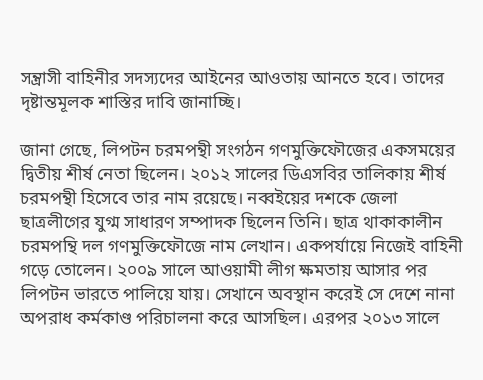সন্ত্রাসী বাহিনীর সদস্যদের আইনের আওতায় আনতে হবে। তাদের দৃষ্টান্তমূলক শাস্তির দাবি জানাচ্ছি।

জানা গেছে, লিপটন চরমপন্থী সংগঠন গণমুক্তিফৌজের একসময়ের দ্বিতীয় শীর্ষ নেতা ছিলেন। ২০১২ সালের ডিএসবির তালিকায় শীর্ষ চরমপন্থী হিসেবে তার নাম রয়েছে। নব্বইয়ের দশকে জেলা ছাত্রলীগের যুগ্ম সাধারণ সম্পাদক ছিলেন তিনি। ছাত্র থাকাকালীন চরমপন্থি দল গণমুক্তিফৌজে নাম লেখান। একপর্যায়ে নিজেই বাহিনী গড়ে তোলেন। ২০০৯ সালে আওয়ামী লীগ ক্ষমতায় আসার পর লিপটন ভারতে পালিয়ে যায়। সেখানে অবস্থান করেই সে দেশে নানা অপরাধ কর্মকাণ্ড পরিচালনা করে আসছিল। এরপর ২০১৩ সালে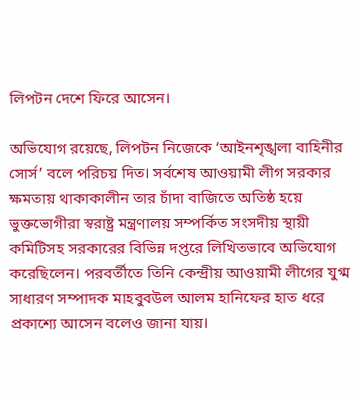লিপটন দেশে ফিরে আসেন।

অভিযোগ রয়েছে, লিপটন নিজেকে ‘আইনশৃঙ্খলা বাহিনীর সোর্স’ বলে পরিচয় দিত। সর্বশেষ আওয়ামী লীগ সরকার ক্ষমতায় থাকাকালীন তার চাঁদা বাজিতে অতিষ্ঠ হয়ে ভুক্তভোগীরা স্বরাষ্ট্র মন্ত্রণালয় সম্পর্কিত সংসদীয় স্থায়ী কমিটিসহ সরকারের বিভিন্ন দপ্তরে লিখিতভাবে অভিযোগ করেছিলেন। পরবর্তীতে তিনি কেন্দ্রীয় আওয়ামী লীগের যুগ্ম সাধারণ সম্পাদক মাহবুবউল আলম হানিফের হাত ধরে প্রকাশ্যে আসেন বলেও জানা যায়।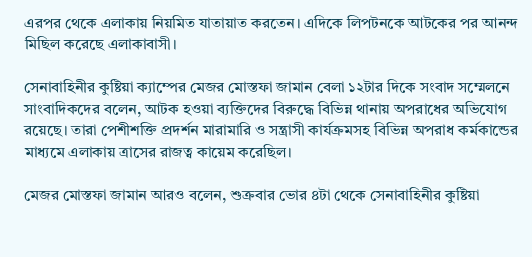এরপর থেকে এলাকায় নিয়মিত যাতায়াত করতেন। এদিকে লিপটনকে আটকের পর আনন্দ মিছিল করেছে এলাকাবাসী।

সেনাবাহিনীর কুষ্টিয়া ক্যাম্পের মেজর মোস্তফা জামান বেলা ১২টার দিকে সংবাদ সম্মেলনে সাংবাদিকদের বলেন, আটক হওয়া ব্যক্তিদের বিরুদ্ধে বিভিন্ন থানায় অপরাধের অভিযোগ রয়েছে। তারা পেশীশক্তি প্রদর্শন মারামারি ও সন্ত্রাসী কার্যক্রমসহ বিভিন্ন অপরাধ কর্মকান্ডের মাধ্যমে এলাকায় ত্রাসের রাজত্ব কায়েম করেছিল।

মেজর মোস্তফা জামান আরও বলেন, শুক্রবার ভোর ৪টা থেকে সেনাবাহিনীর কুষ্টিয়া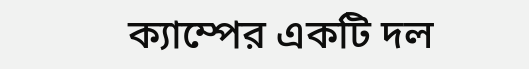ক্যাম্পের একটি দল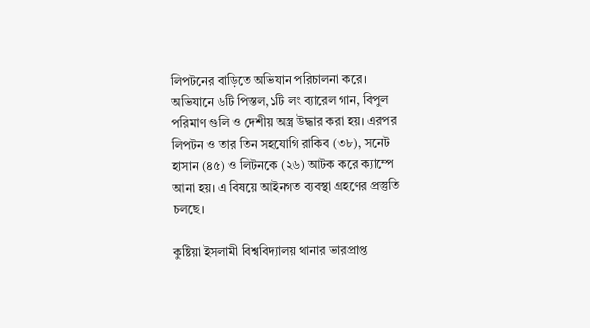লিপটনের বাড়িতে অভিযান পরিচালনা করে। অভিযানে ৬টি পিস্তল,১টি লং ব্যারেল গান, বিপুল পরিমাণ গুলি ও দেশীয় অস্ত্র উদ্ধার করা হয়। এরপর লিপটন ও তার তিন সহযোগি রাকিব (৩৮), সনেট হাসান (৪৫) ও লিটনকে (২৬) আটক করে ক্যাম্পে আনা হয়। এ বিষয়ে আইনগত ব্যবস্থা গ্রহণের প্রস্তুতি চলছে।

কুষ্টিয়া ইসলামী বিশ্ববিদ্যালয় থানার ভারপ্রাপ্ত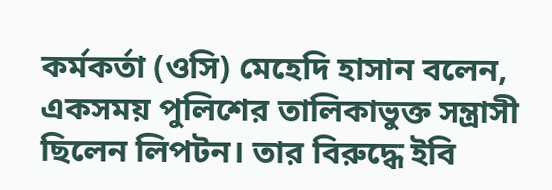কর্মকর্তা (ওসি) মেহেদি হাসান বলেন, একসময় পুলিশের তালিকাভুক্ত সন্ত্রাসী ছিলেন লিপটন। তার বিরুদ্ধে ইবি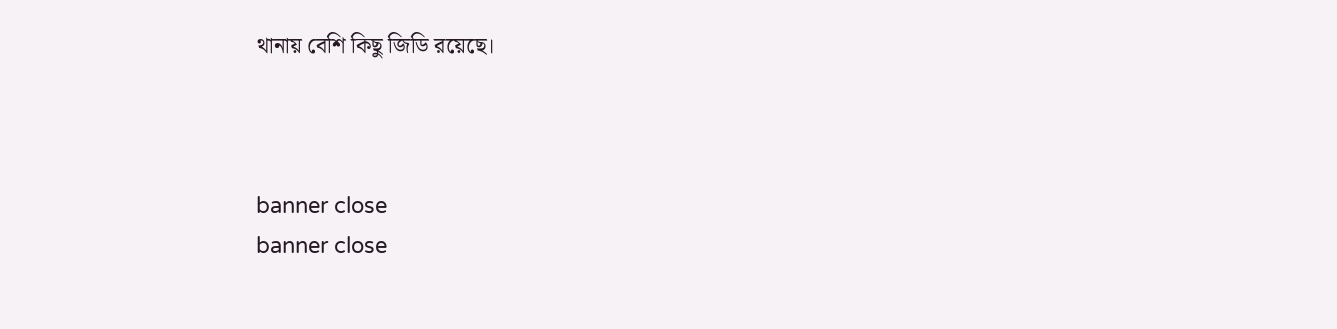থানায় বেশি কিছু জিডি রয়েছে।



banner close
banner close